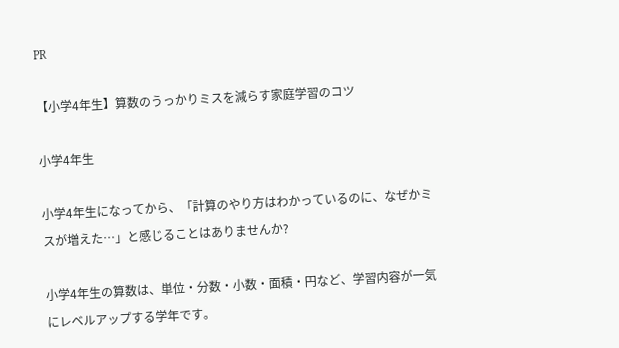PR

【小学4年生】算数のうっかりミスを減らす家庭学習のコツ

小学4年生

小学4年生になってから、「計算のやり方はわかっているのに、なぜかミスが増えた…」と感じることはありませんか?

小学4年生の算数は、単位・分数・小数・面積・円など、学習内容が一気にレベルアップする学年です。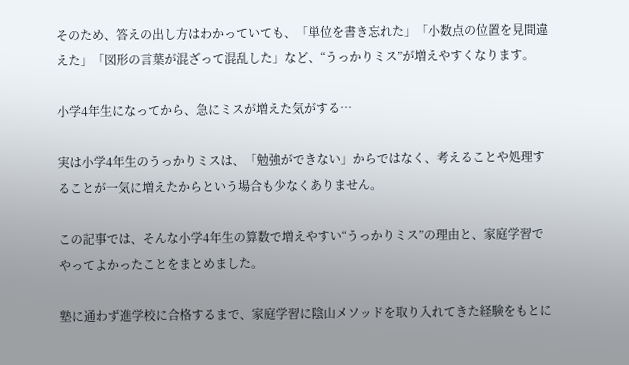そのため、答えの出し方はわかっていても、「単位を書き忘れた」「小数点の位置を見間違えた」「図形の言葉が混ざって混乱した」など、“うっかりミス”が増えやすくなります。

小学4年生になってから、急にミスが増えた気がする…

実は小学4年生のうっかりミスは、「勉強ができない」からではなく、考えることや処理することが一気に増えたからという場合も少なくありません。

この記事では、そんな小学4年生の算数で増えやすい“うっかりミス”の理由と、家庭学習でやってよかったことをまとめました。

塾に通わず進学校に合格するまで、家庭学習に陰山メソッドを取り入れてきた経験をもとに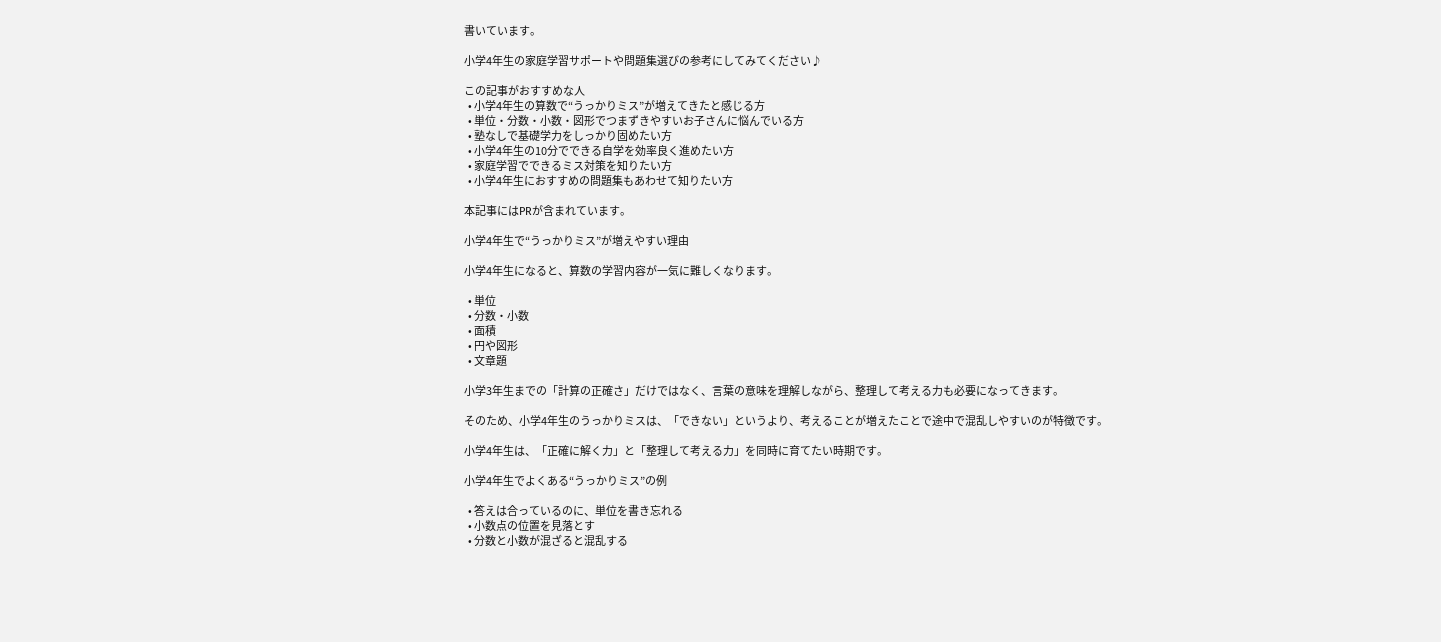書いています。

小学4年生の家庭学習サポートや問題集選びの参考にしてみてください♪

この記事がおすすめな人
  • 小学4年生の算数で“うっかりミス”が増えてきたと感じる方
  • 単位・分数・小数・図形でつまずきやすいお子さんに悩んでいる方
  • 塾なしで基礎学力をしっかり固めたい方
  • 小学4年生の10分でできる自学を効率良く進めたい方
  • 家庭学習でできるミス対策を知りたい方
  • 小学4年生におすすめの問題集もあわせて知りたい方

本記事にはPRが含まれています。

小学4年生で“うっかりミス”が増えやすい理由

小学4年生になると、算数の学習内容が一気に難しくなります。

  • 単位
  • 分数・小数
  • 面積
  • 円や図形
  • 文章題

小学3年生までの「計算の正確さ」だけではなく、言葉の意味を理解しながら、整理して考える力も必要になってきます。

そのため、小学4年生のうっかりミスは、「できない」というより、考えることが増えたことで途中で混乱しやすいのが特徴です。

小学4年生は、「正確に解く力」と「整理して考える力」を同時に育てたい時期です。

小学4年生でよくある“うっかりミス”の例

  • 答えは合っているのに、単位を書き忘れる
  • 小数点の位置を見落とす
  • 分数と小数が混ざると混乱する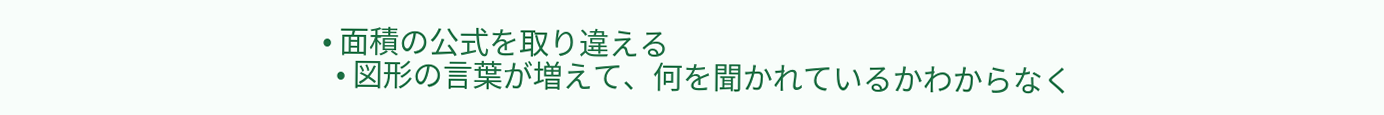• 面積の公式を取り違える
  • 図形の言葉が増えて、何を聞かれているかわからなく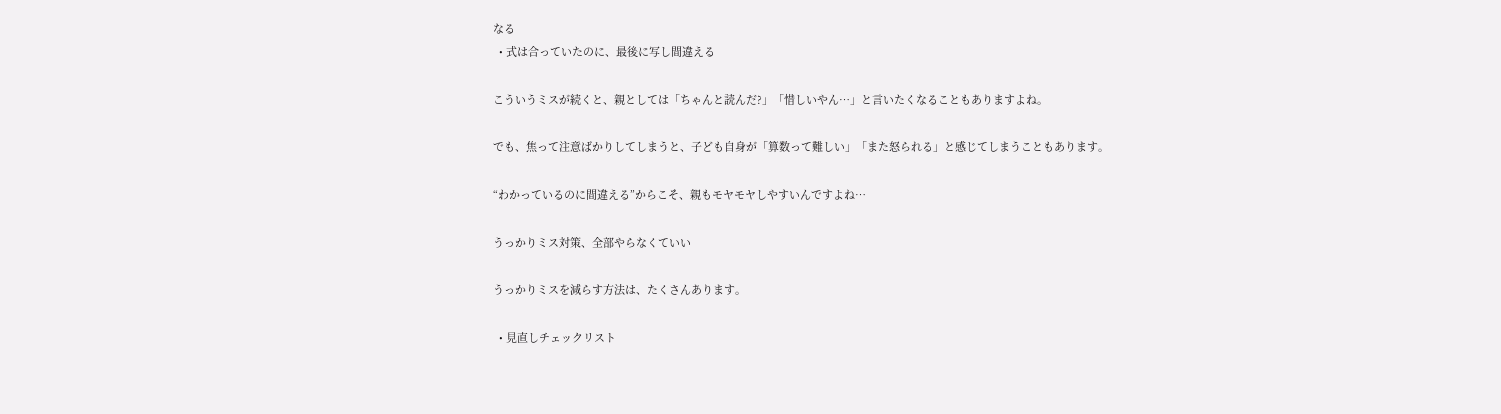なる
  • 式は合っていたのに、最後に写し間違える

こういうミスが続くと、親としては「ちゃんと読んだ?」「惜しいやん…」と言いたくなることもありますよね。

でも、焦って注意ばかりしてしまうと、子ども自身が「算数って難しい」「また怒られる」と感じてしまうこともあります。

“わかっているのに間違える”からこそ、親もモヤモヤしやすいんですよね…

うっかりミス対策、全部やらなくていい

うっかりミスを減らす方法は、たくさんあります。

  • 見直しチェックリスト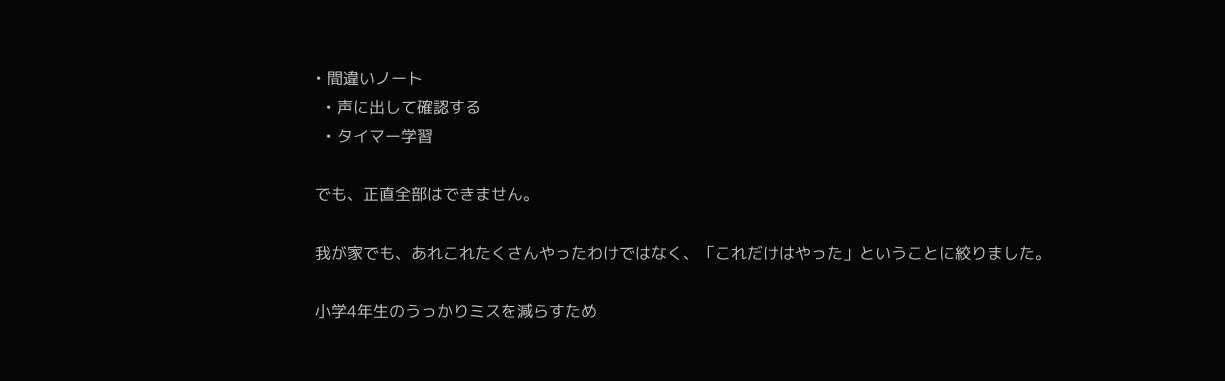• 間違いノート
  • 声に出して確認する
  • タイマー学習

でも、正直全部はできません。

我が家でも、あれこれたくさんやったわけではなく、「これだけはやった」ということに絞りました。

小学4年生のうっかりミスを減らすため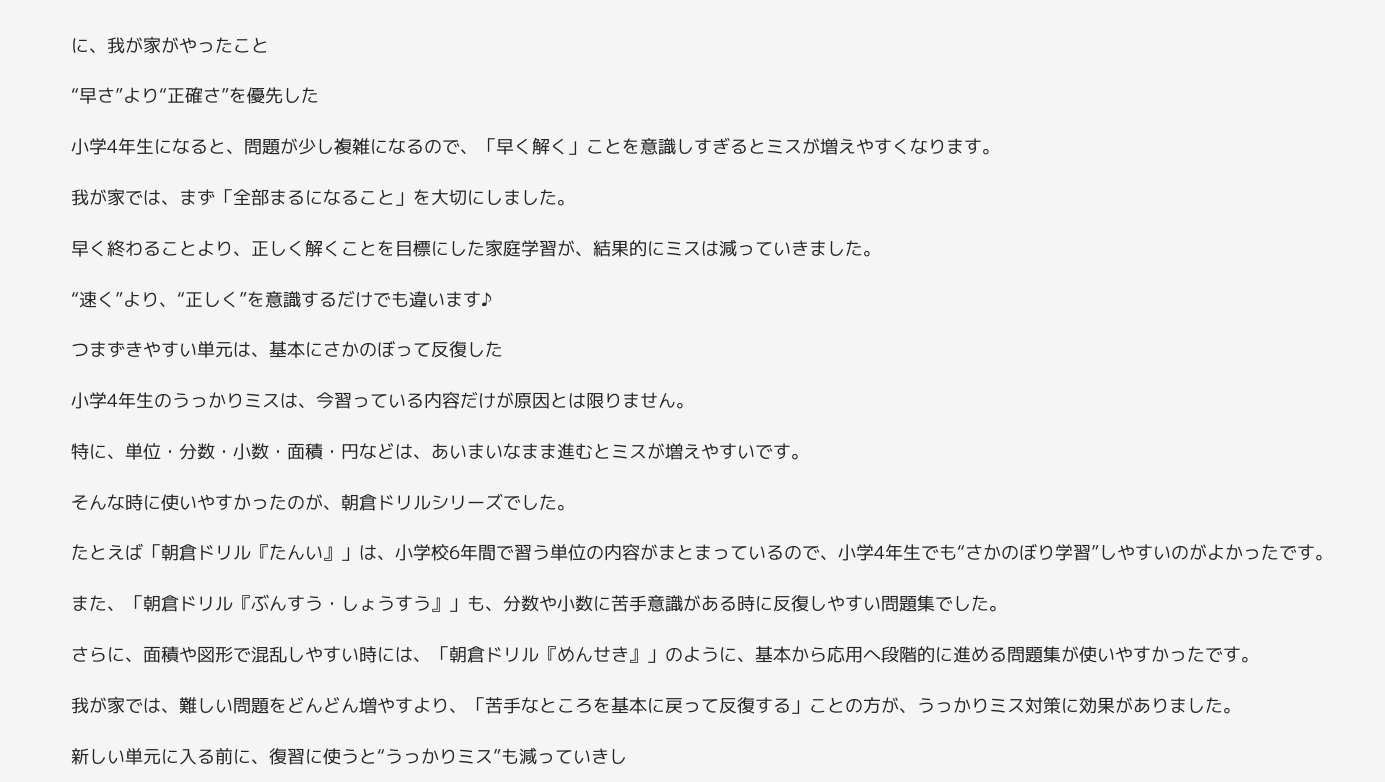に、我が家がやったこと

“早さ”より“正確さ”を優先した

小学4年生になると、問題が少し複雑になるので、「早く解く」ことを意識しすぎるとミスが増えやすくなります。

我が家では、まず「全部まるになること」を大切にしました。

早く終わることより、正しく解くことを目標にした家庭学習が、結果的にミスは減っていきました。

“速く”より、“正しく”を意識するだけでも違います♪

つまずきやすい単元は、基本にさかのぼって反復した

小学4年生のうっかりミスは、今習っている内容だけが原因とは限りません。

特に、単位・分数・小数・面積・円などは、あいまいなまま進むとミスが増えやすいです。

そんな時に使いやすかったのが、朝倉ドリルシリーズでした。

たとえば「朝倉ドリル『たんい』」は、小学校6年間で習う単位の内容がまとまっているので、小学4年生でも“さかのぼり学習”しやすいのがよかったです。

また、「朝倉ドリル『ぶんすう・しょうすう』」も、分数や小数に苦手意識がある時に反復しやすい問題集でした。

さらに、面積や図形で混乱しやすい時には、「朝倉ドリル『めんせき』」のように、基本から応用へ段階的に進める問題集が使いやすかったです。

我が家では、難しい問題をどんどん増やすより、「苦手なところを基本に戻って反復する」ことの方が、うっかりミス対策に効果がありました。

新しい単元に入る前に、復習に使うと“うっかりミス”も減っていきし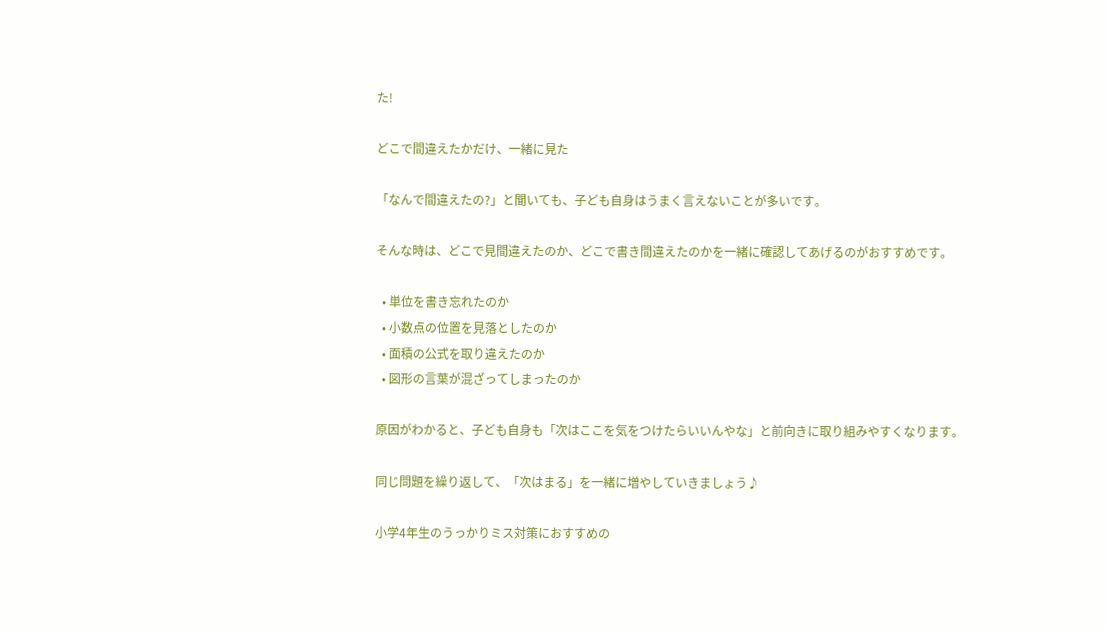た!

どこで間違えたかだけ、一緒に見た

「なんで間違えたの?」と聞いても、子ども自身はうまく言えないことが多いです。

そんな時は、どこで見間違えたのか、どこで書き間違えたのかを一緒に確認してあげるのがおすすめです。

  • 単位を書き忘れたのか
  • 小数点の位置を見落としたのか
  • 面積の公式を取り違えたのか
  • 図形の言葉が混ざってしまったのか

原因がわかると、子ども自身も「次はここを気をつけたらいいんやな」と前向きに取り組みやすくなります。

同じ問題を繰り返して、「次はまる」を一緒に増やしていきましょう♪

小学4年生のうっかりミス対策におすすめの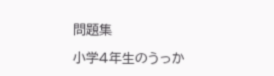問題集

小学4年生のうっか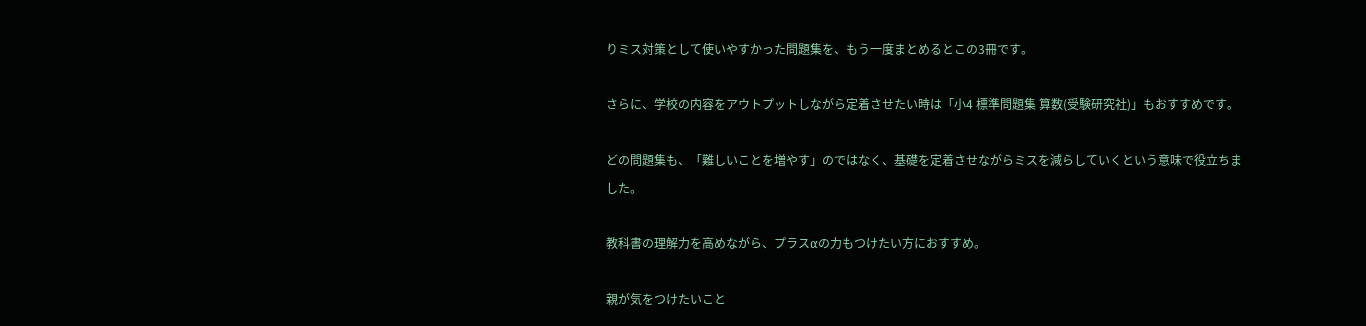りミス対策として使いやすかった問題集を、もう一度まとめるとこの3冊です。

さらに、学校の内容をアウトプットしながら定着させたい時は「小4 標準問題集 算数(受験研究社)」もおすすめです。

どの問題集も、「難しいことを増やす」のではなく、基礎を定着させながらミスを減らしていくという意味で役立ちました。

教科書の理解力を高めながら、プラスαの力もつけたい方におすすめ。

親が気をつけたいこと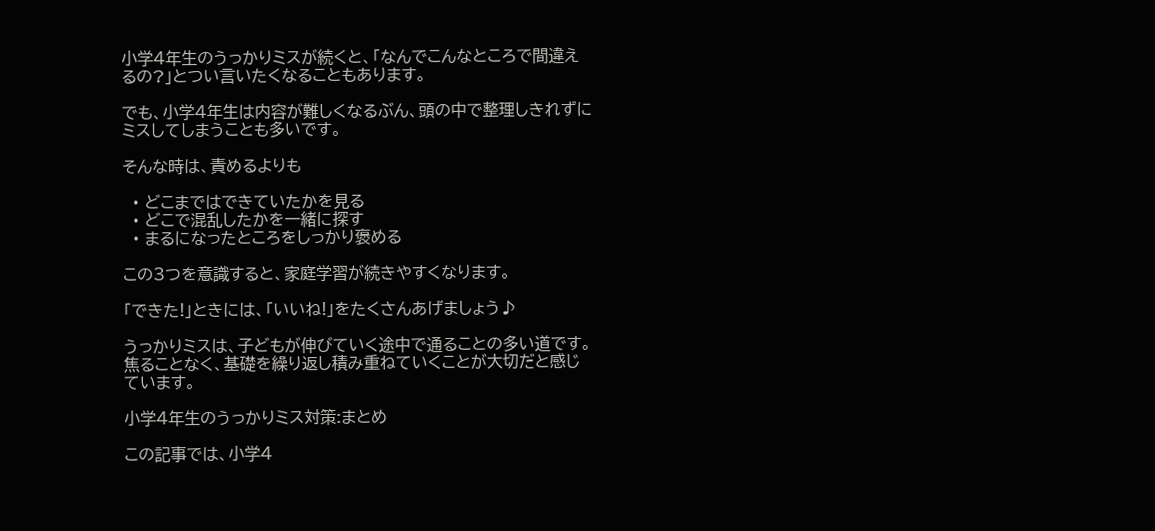小学4年生のうっかりミスが続くと、「なんでこんなところで間違えるの?」とつい言いたくなることもあります。

でも、小学4年生は内容が難しくなるぶん、頭の中で整理しきれずにミスしてしまうことも多いです。

そんな時は、責めるよりも

  • どこまではできていたかを見る
  • どこで混乱したかを一緒に探す
  • まるになったところをしっかり褒める

この3つを意識すると、家庭学習が続きやすくなります。

「できた!」ときには、「いいね!」をたくさんあげましょう♪

うっかりミスは、子どもが伸びていく途中で通ることの多い道です。
焦ることなく、基礎を繰り返し積み重ねていくことが大切だと感じています。

小学4年生のうっかりミス対策:まとめ

この記事では、小学4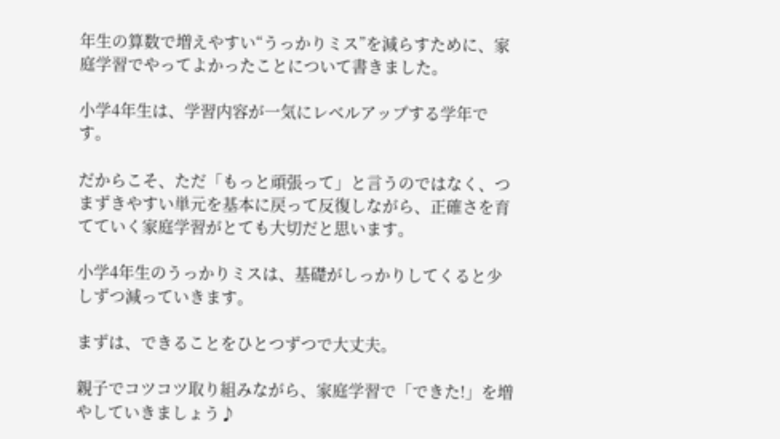年生の算数で増えやすい“うっかりミス”を減らすために、家庭学習でやってよかったことについて書きました。

小学4年生は、学習内容が一気にレベルアップする学年です。

だからこそ、ただ「もっと頑張って」と言うのではなく、つまずきやすい単元を基本に戻って反復しながら、正確さを育てていく家庭学習がとても大切だと思います。

小学4年生のうっかりミスは、基礎がしっかりしてくると少しずつ減っていきます。

まずは、できることをひとつずつで大丈夫。

親子でコツコツ取り組みながら、家庭学習で「できた!」を増やしていきましょう♪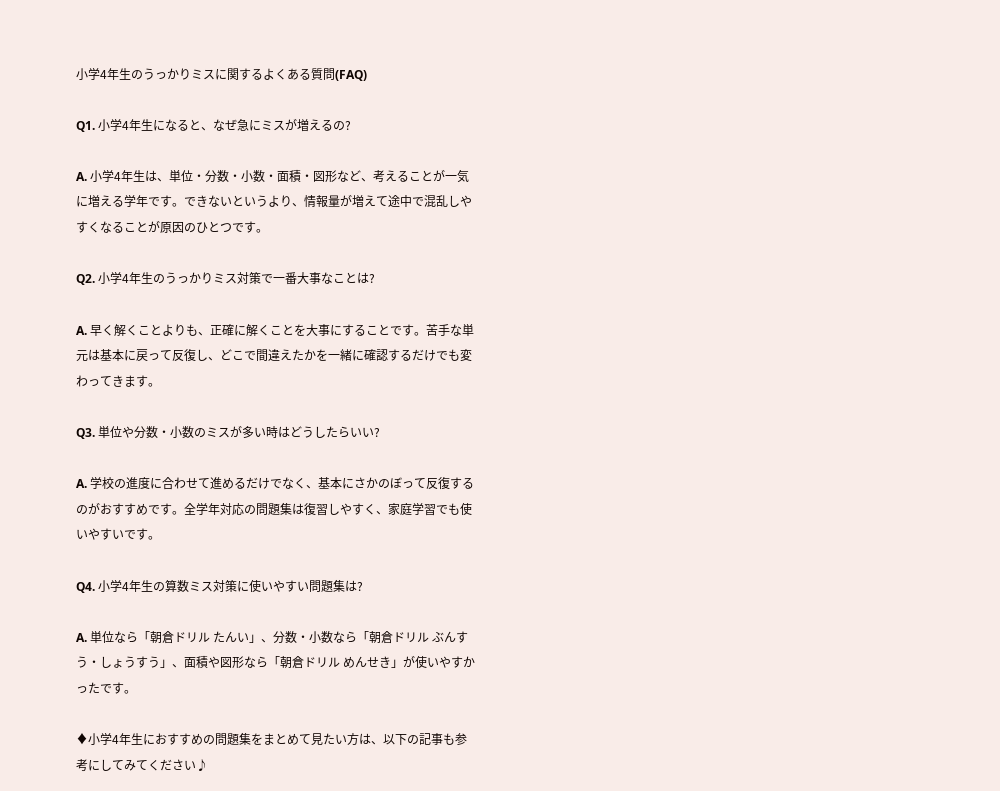小学4年生のうっかりミスに関するよくある質問(FAQ)

Q1. 小学4年生になると、なぜ急にミスが増えるの?

A. 小学4年生は、単位・分数・小数・面積・図形など、考えることが一気に増える学年です。できないというより、情報量が増えて途中で混乱しやすくなることが原因のひとつです。

Q2. 小学4年生のうっかりミス対策で一番大事なことは?

A. 早く解くことよりも、正確に解くことを大事にすることです。苦手な単元は基本に戻って反復し、どこで間違えたかを一緒に確認するだけでも変わってきます。

Q3. 単位や分数・小数のミスが多い時はどうしたらいい?

A. 学校の進度に合わせて進めるだけでなく、基本にさかのぼって反復するのがおすすめです。全学年対応の問題集は復習しやすく、家庭学習でも使いやすいです。

Q4. 小学4年生の算数ミス対策に使いやすい問題集は?

A. 単位なら「朝倉ドリル たんい」、分数・小数なら「朝倉ドリル ぶんすう・しょうすう」、面積や図形なら「朝倉ドリル めんせき」が使いやすかったです。

♦小学4年生におすすめの問題集をまとめて見たい方は、以下の記事も参考にしてみてください♪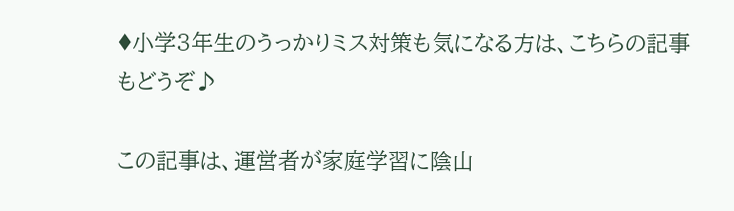♦小学3年生のうっかりミス対策も気になる方は、こちらの記事もどうぞ♪

この記事は、運営者が家庭学習に陰山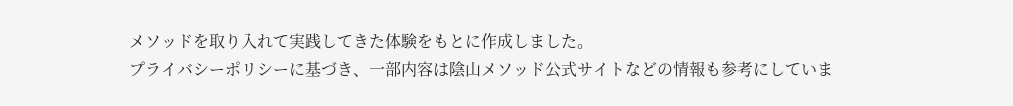メソッドを取り入れて実践してきた体験をもとに作成しました。
プライバシーポリシーに基づき、一部内容は陰山メソッド公式サイトなどの情報も参考にしていま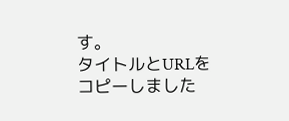す。
タイトルとURLをコピーしました